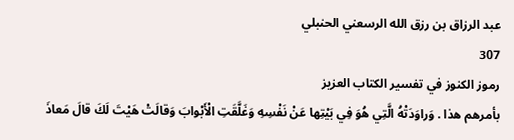عبد الرزاق بن رزق الله الرسعني الحنبلي
307
رموز الكنوز في تفسير الكتاب العزيز
بأمرهم هذا . وَراوَدَتْهُ الَّتِي هُوَ فِي بَيْتِها عَنْ نَفْسِهِ وَغَلَّقَتِ الْأَبْوابَ وَقالَتْ هَيْتَ لَكَ قالَ مَعاذَ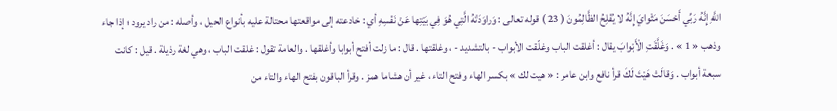اللَّهِ إِنَّهُ رَبِّي أَحْسَنَ مَثْوايَ إِنَّهُ لا يُفْلِحُ الظَّالِمُونَ ( 23 ) قوله تعالى : وَراوَدَتْهُ الَّتِي هُوَ فِي بَيْتِها عَنْ نَفْسِهِ أي : خادعته إلى مواقعتها محتالة عليه بأنواع الحيل ، وأصله : من راد يرود ؛ إذا جاء وذهب « 1 » . وَغَلَّقَتِ الْأَبْوابَ يقال : أغلقت الباب وغلّقت الأبواب - بالتشديد - ، وغلقتها . قال : ما زلت أفتح أبوابا وأغلقها . والعامة تقول : غلقت الباب ، وهي لغة رذيلة . قيل : كانت سبعة أبواب . وَقالَتْ هَيْتَ لَكَ قرأ نافع وابن عامر : « هيت لك » بكسر الهاء وفتح التاء ، غير أن هشاما همز . وقرأ الباقون بفتح الهاء والتاء من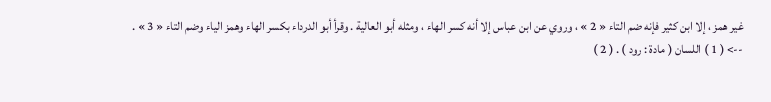غير همز ، إلا ابن كثير فإنه ضم التاء « 2 » ، وروي عن ابن عباس إلا أنه كسر الهاء ، ومثله أبو العالية . وقرأ أبو الدرداء بكسر الهاء وهمز الياء وضم التاء « 3 » .
--> ( 1 ) اللسان ( مادة : رود ) . ( 2 )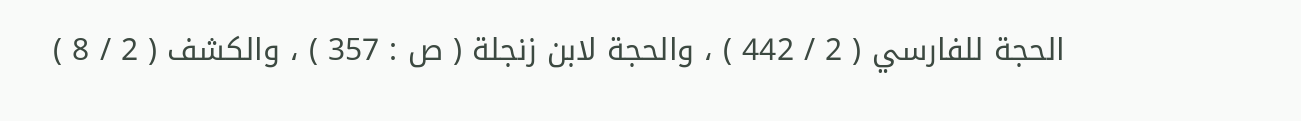الحجة للفارسي ( 2 / 442 ) ، والحجة لابن زنجلة ( ص : 357 ) ، والكشف ( 2 / 8 )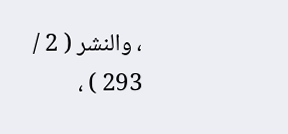، والنشر ( 2 / 293 ) ،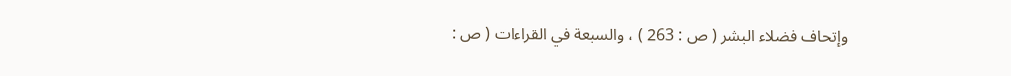وإتحاف فضلاء البشر ( ص : 263 ) ، والسبعة في القراءات ( ص :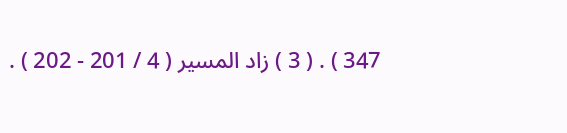347 ) . ( 3 ) زاد المسير ( 4 / 201 - 202 ) .